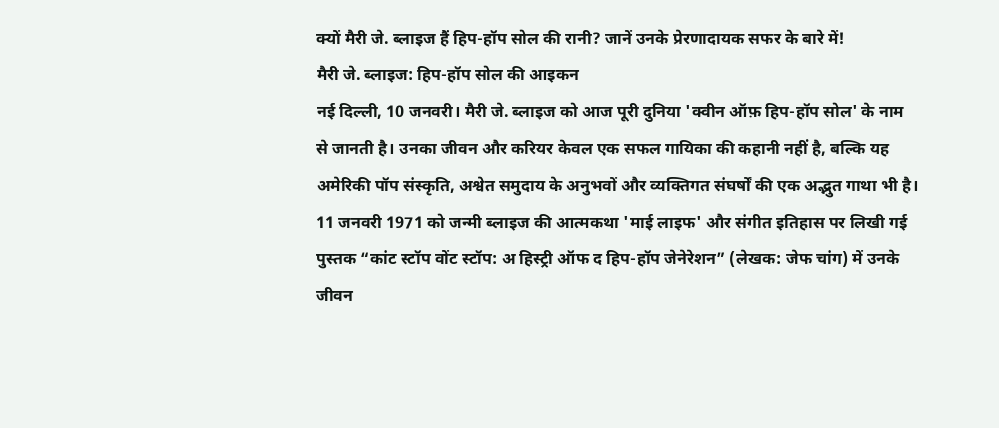क्यों मैरी जे. ब्लाइज हैं हिप-हॉप सोल की रानी? जानें उनके प्रेरणादायक सफर के बारे में!
मैरी जे. ब्लाइज: हिप-हॉप सोल की आइकन
नई दिल्ली, 10 जनवरी। मैरी जे. ब्लाइज को आज पूरी दुनिया 'क्वीन ऑफ़ हिप-हॉप सोल' के नाम से जानती है। उनका जीवन और करियर केवल एक सफल गायिका की कहानी नहीं है, बल्कि यह अमेरिकी पॉप संस्कृति, अश्वेत समुदाय के अनुभवों और व्यक्तिगत संघर्षों की एक अद्भुत गाथा भी है।
11 जनवरी 1971 को जन्मी ब्लाइज की आत्मकथा 'माई लाइफ' और संगीत इतिहास पर लिखी गई पुस्तक “कांट स्टॉप वोंट स्टॉप: अ हिस्ट्री ऑफ द हिप-हॉप जेनेरेशन” (लेखक: जेफ चांग) में उनके जीवन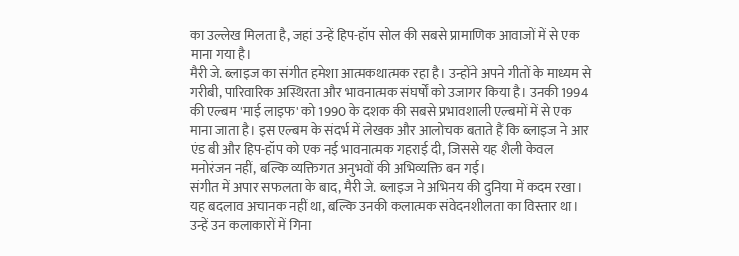का उल्लेख मिलता है, जहां उन्हें हिप-हॉप सोल की सबसे प्रामाणिक आवाजों में से एक माना गया है।
मैरी जे. ब्लाइज का संगीत हमेशा आत्मकथात्मक रहा है। उन्होंने अपने गीतों के माध्यम से गरीबी, पारिवारिक अस्थिरता और भावनात्मक संघर्षों को उजागर किया है। उनकी 1994 की एल्बम 'माई लाइफ' को 1990 के दशक की सबसे प्रभावशाली एल्बमों में से एक माना जाता है। इस एल्बम के संदर्भ में लेखक और आलोचक बताते हैं कि ब्लाइज ने आर एंड बी और हिप-हॉप को एक नई भावनात्मक गहराई दी, जिससे यह शैली केवल मनोरंजन नहीं, बल्कि व्यक्तिगत अनुभवों की अभिव्यक्ति बन गई।
संगीत में अपार सफलता के बाद, मैरी जे. ब्लाइज ने अभिनय की दुनिया में कदम रखा। यह बदलाव अचानक नहीं था, बल्कि उनकी कलात्मक संवेदनशीलता का विस्तार था। उन्हें उन कलाकारों में गिना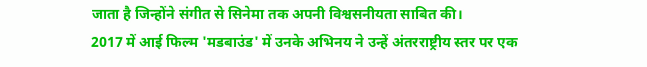जाता है जिन्होंने संगीत से सिनेमा तक अपनी विश्वसनीयता साबित की।
2017 में आई फिल्म 'मडबाउंड' में उनके अभिनय ने उन्हें अंतरराष्ट्रीय स्तर पर एक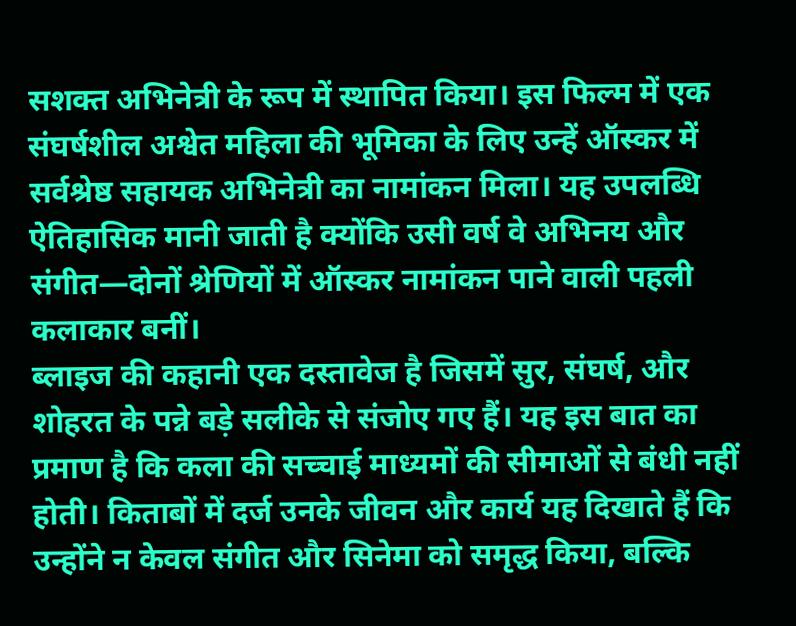सशक्त अभिनेत्री के रूप में स्थापित किया। इस फिल्म में एक संघर्षशील अश्वेत महिला की भूमिका के लिए उन्हें ऑस्कर में सर्वश्रेष्ठ सहायक अभिनेत्री का नामांकन मिला। यह उपलब्धि ऐतिहासिक मानी जाती है क्योंकि उसी वर्ष वे अभिनय और संगीत—दोनों श्रेणियों में ऑस्कर नामांकन पाने वाली पहली कलाकार बनीं।
ब्लाइज की कहानी एक दस्तावेज है जिसमें सुर, संघर्ष, और शोहरत के पन्ने बड़े सलीके से संजोए गए हैं। यह इस बात का प्रमाण है कि कला की सच्चाई माध्यमों की सीमाओं से बंधी नहीं होती। किताबों में दर्ज उनके जीवन और कार्य यह दिखाते हैं कि उन्होंने न केवल संगीत और सिनेमा को समृद्ध किया, बल्कि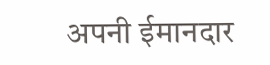अपनी ईमानदार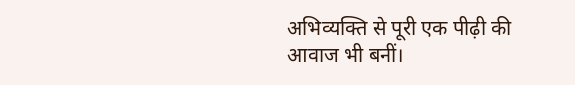अभिव्यक्ति से पूरी एक पीढ़ी की आवाज भी बनीं।